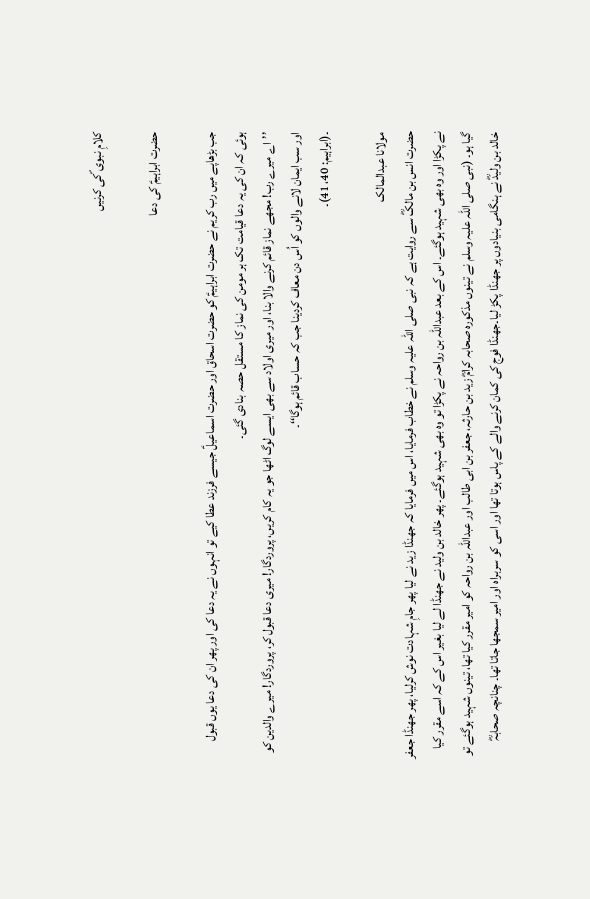کلامِ نبوی ؐکی کرنیں

حضرت ابراہیمؑ کی دعا

جب بڑھاپے میں رب کریم نے حضرت ابراہیمؑ کو حضرت اسحاق اور حضرت اسماعیلؑ جیسے فرزند عطا کیے تو انہوں نے یہ دعا کی اور پھر ان کی دعا یوں قبول ہوئی کہ ان کی یہ دعا قیامت تک ہر مومن کی نماز کا مستقل حصہ بنادی گئی۔
’’اے میرے رب! مجھے نماز قائم کرنے والا بنا، اور میری اولاد سے بھی ایسے لوگ اٹھا جو یہ کام کریں، پروردگار! میری دعا قبول کر، پروردگار! میرے والدین کو اور سب ایمان لانے والوں کو اُس دن معاف کردینا جب کہ حساب قائم ہوگا‘‘۔
۔(ابراہیم: 40، 41)۔

مولانا عبدالمالک
حضرت انس بن مالکؓ سے روایت ہے کہ نبی صلی اللہ علیہ وسلم نے خطاب فرمایا، اس میں فرمایا کہ جھنڈا زید نے لیا پھر جامِ شہادت نوش کرلیا، پھر جھنڈا جعفر نے پکڑا اور وہ بھی شہید ہوگئے۔ اس کے بعد عبداللہ بن رواحہ نے پکڑا تو وہ بھی شہید ہوگئے۔ پھر خالد بن ولید نے جھنڈا لے لیا بغیر اس کے کہ اسے مقرر کیا گیا ہو۔ (نبی صلی اللہ علیہ وسلم نے تینوں مذکورہ صحابہ کرامؓ زید بن حارثہ، جعفر بن ابی طالب اور عبداللہ بن رواحہ کو امیر مقرر کیا تھا، تینوں شہید ہوگئے تو خالد بن ولیدؓ نے ہنگامی بنیادوں پر جھنڈا پکڑ لیا۔جھنڈا فوج کی کمان کرنے والے کے پاس ہوتا تھا اور اسی کو سربراہ اور امیر سمجھا جاتا تھا۔ چنانچہ صحابہؓ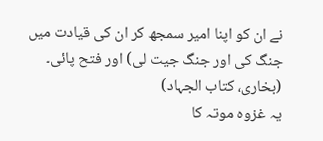نے ان کو اپنا امیر سمجھ کر ان کی قیادت میں جنگ کی اور جنگ جیت لی) اور فتح پائی۔ (بخاری، کتاب الجہاد)
یہ غزوہ موتہ کا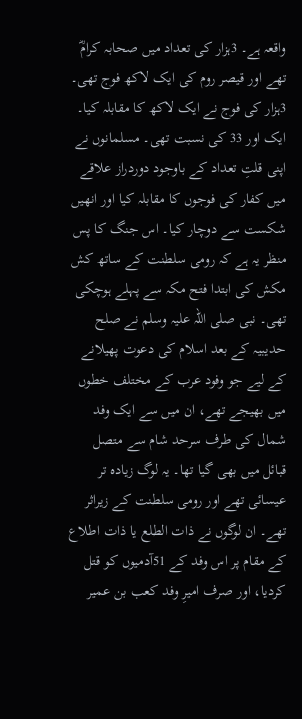واقعہ ہے۔ 3ہزار کی تعداد میں صحابہ کرامؓ تھے اور قیصر روم کی ایک لاکھ فوج تھی۔ 3ہزار کی فوج نے ایک لاکھ کا مقابلہ کیا۔ ایک اور 33 کی نسبت تھی۔ مسلمانوں نے اپنی قلتِ تعداد کے باوجود دوردراز علاقے میں کفار کی فوجوں کا مقابلہ کیا اور انھیں شکست سے دوچار کیا۔ اس جنگ کا پس منظر یہ ہے کہ رومی سلطنت کے ساتھ کش مکش کی ابتدا فتح مکہ سے پہلے ہوچکی تھی۔ نبی صلی اللہ علیہ وسلم نے صلح حدیبیہ کے بعد اسلام کی دعوت پھیلانے کے لیے جو وفود عرب کے مختلف خطوں میں بھیجے تھے، ان میں سے ایک وفد شمال کی طرف سرحد شام سے متصل قبائل میں بھی گیا تھا۔ یہ لوگ زیادہ تر عیسائی تھے اور رومی سلطنت کے زیراثر تھے۔ ان لوگوں نے ذات الطلع یا ذات اطلاع کے مقام پر اس وفد کے 51آدمیوں کو قتل کردیا، اور صرف امیرِ وفد کعب بن عمیر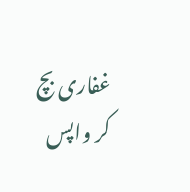غفاری بچ کر واپس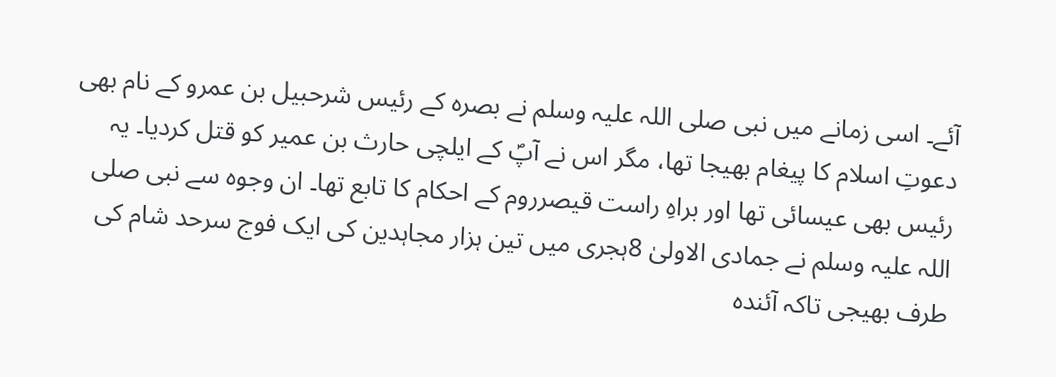آئے۔ اسی زمانے میں نبی صلی اللہ علیہ وسلم نے بصرہ کے رئیس شرحبیل بن عمرو کے نام بھی دعوتِ اسلام کا پیغام بھیجا تھا، مگر اس نے آپؐ کے ایلچی حارث بن عمیر کو قتل کردیا۔ یہ رئیس بھی عیسائی تھا اور براہِ راست قیصرروم کے احکام کا تابع تھا۔ ان وجوہ سے نبی صلی اللہ علیہ وسلم نے جمادی الاولیٰ 8ہجری میں تین ہزار مجاہدین کی ایک فوج سرحد شام کی طرف بھیجی تاکہ آئندہ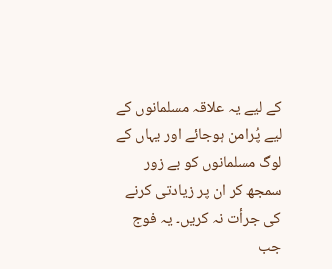کے لیے یہ علاقہ مسلمانوں کے لیے پُرامن ہوجائے اور یہاں کے لوگ مسلمانوں کو بے زور سمجھ کر ان پر زیادتی کرنے کی جرأت نہ کریں۔ یہ فوج جب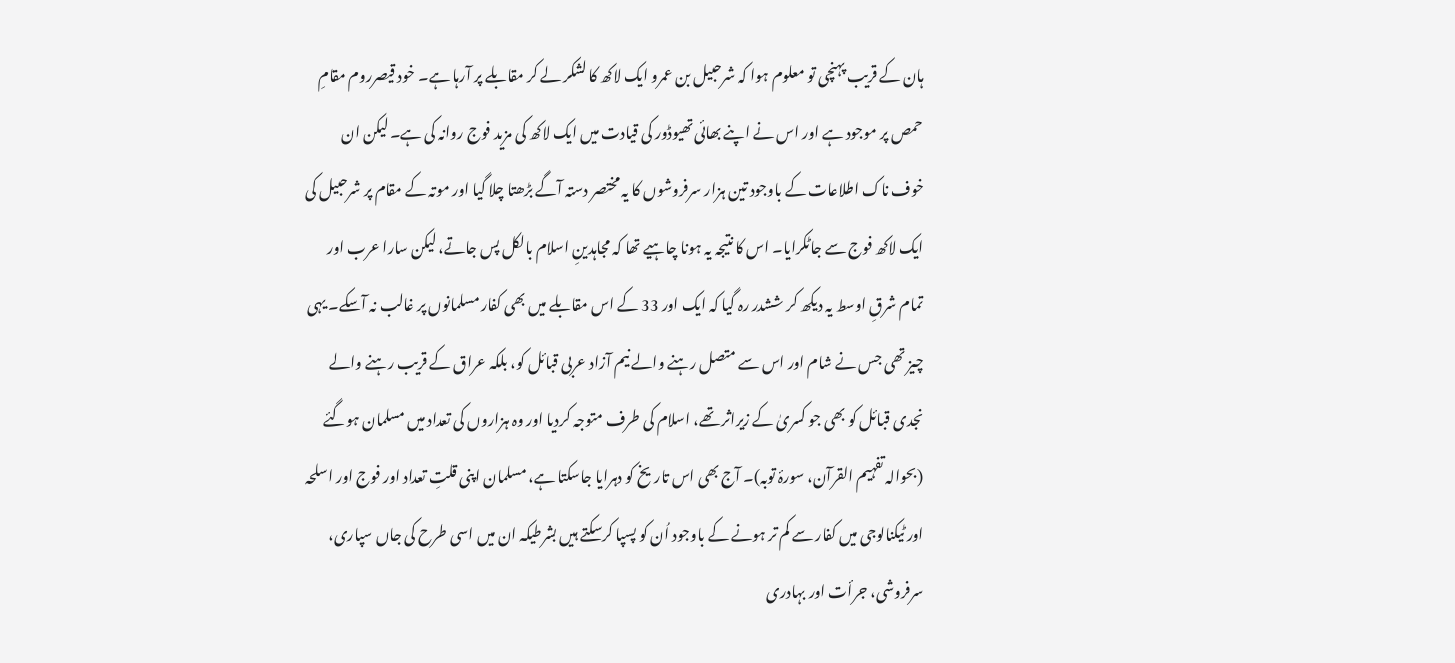ہان کے قریب پہنچی تو معلوم ہوا کہ شرحبیل بن عمرو ایک لاکھ کا لشکر لے کر مقابلے پر آرہا ہے۔ خود قیصرروم مقامِ حمص پر موجود ہے اور اس نے اپنے بھائی تھیوڈور کی قیادت میں ایک لاکھ کی مزید فوج روانہ کی ہے۔ لیکن ان خوف ناک اطلاعات کے باوجود تین ہزار سرفروشوں کا یہ مختصر دستہ آگے بڑھتا چلا گیا اور موتہ کے مقام پر شرحبیل کی ایک لاکھ فوج سے جاٹکرایا۔ اس کا نتیجہ یہ ہونا چاہیے تھا کہ مجاہدینِ اسلام بالکل پس جاتے، لیکن سارا عرب اور تمام شرقِ اوسط یہ دیکھ کر ششدر رہ گیا کہ ایک اور 33 کے اس مقابلے میں بھی کفار مسلمانوں پر غالب نہ آسکے۔ یہی چیز تھی جس نے شام اور اس سے متصل رہنے والے نیم آزاد عربی قبائل کو، بلکہ عراق کے قریب رہنے والے نجدی قبائل کو بھی جو کسریٰ کے زیراثر تھے، اسلام کی طرف متوجہ کردیا اور وہ ہزاروں کی تعداد میں مسلمان ہوگئے (بحوالہ تفہیم القرآن، سورۂ توبہ)۔ آج بھی اس تاریخ کو دہرایا جاسکتا ہے، مسلمان اپنی قلتِ تعداد اور فوج اور اسلحہ اور ٹیکنالوجی میں کفار سے کم تر ہونے کے باوجود اُن کو پسپا کرسکتے ہیں بشرطیکہ ان میں اسی طرح کی جاں سپاری، سرفروشی، جرأت اور بہادری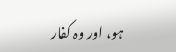ہو، اور وہ کفار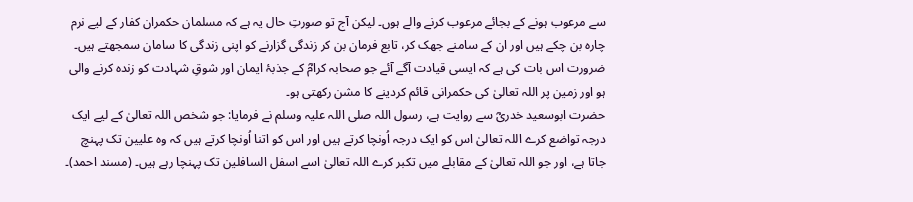سے مرعوب ہونے کے بجائے مرعوب کرنے والے ہوں۔ لیکن آج تو صورتِ حال یہ ہے کہ مسلمان حکمران کفار کے لیے نرم چارہ بن چکے ہیں اور ان کے سامنے جھک کر، تابع فرمان بن کر زندگی گزارنے کو اپنی زندگی کا سامان سمجھتے ہیں۔ ضرورت اس بات کی ہے کہ ایسی قیادت آگے آئے جو صحابہ کرامؓ کے جذبۂ ایمان اور شوقِ شہادت کو زندہ کرنے والی ہو اور زمین پر اللہ تعالیٰ کی حکمرانی قائم کردینے کا مشن رکھتی ہو۔
حضرت ابوسعید خدریؓ سے روایت ہے، رسول اللہ صلی اللہ علیہ وسلم نے فرمایا: جو شخص اللہ تعالیٰ کے لیے ایک درجہ تواضع کرے اللہ تعالیٰ اس کو ایک درجہ اُونچا کرتے ہیں اور اس کو اتنا اُونچا کرتے ہیں کہ وہ علیین تک پہنچ جاتا ہے، اور جو اللہ تعالیٰ کے مقابلے میں تکبر کرے اللہ تعالیٰ اسے اسفل السافلین تک پہنچا رہے ہیں۔ (مسند احمد)۔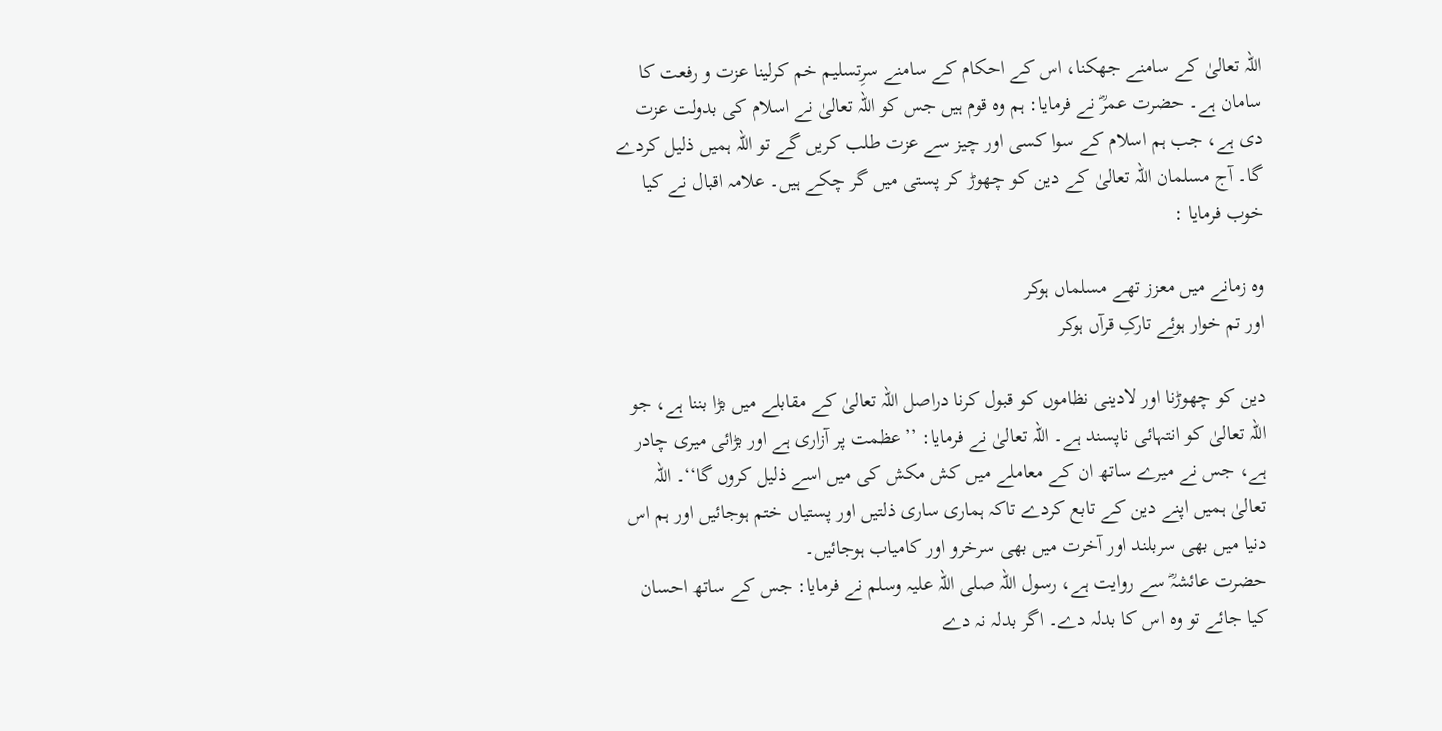اللہ تعالیٰ کے سامنے جھکنا، اس کے احکام کے سامنے سرِتسلیم خم کرلینا عزت و رفعت کا سامان ہے۔ حضرت عمرؓ نے فرمایا: ہم وہ قوم ہیں جس کو اللہ تعالیٰ نے اسلام کی بدولت عزت دی ہے، جب ہم اسلام کے سوا کسی اور چیز سے عزت طلب کریں گے تو اللہ ہمیں ذلیل کردے گا۔ آج مسلمان اللہ تعالیٰ کے دین کو چھوڑ کر پستی میں گر چکے ہیں۔ علامہ اقبال نے کیا خوب فرمایا :

وہ زمانے میں معزز تھے مسلماں ہوکر
اور تم خوار ہوئے تارکِ قرآں ہوکر

دین کو چھوڑنا اور لادینی نظاموں کو قبول کرنا دراصل اللہ تعالیٰ کے مقابلے میں بڑا بننا ہے، جو اللہ تعالیٰ کو انتہائی ناپسند ہے۔ اللہ تعالیٰ نے فرمایا: ’’عظمت پر آزاری ہے اور بڑائی میری چادر ہے، جس نے میرے ساتھ ان کے معاملے میں کش مکش کی میں اسے ذلیل کروں گا‘‘۔ اللہ تعالیٰ ہمیں اپنے دین کے تابع کردے تاکہ ہماری ساری ذلتیں اور پستیاں ختم ہوجائیں اور ہم اس دنیا میں بھی سربلند اور آخرت میں بھی سرخرو اور کامیاب ہوجائیں۔
حضرت عائشہؓ سے روایت ہے، رسول اللہ صلی اللہ علیہ وسلم نے فرمایا: جس کے ساتھ احسان کیا جائے تو وہ اس کا بدلہ دے۔ اگر بدلہ نہ دے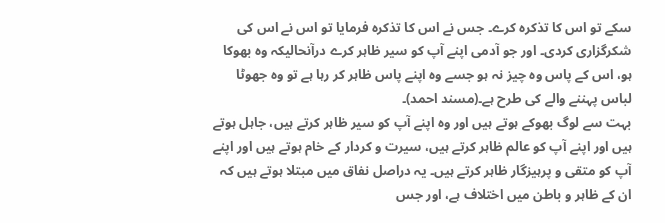سکے تو اس کا تذکرہ کرے۔ جس نے اس کا تذکرہ فرمایا تو اس نے اس کی شکرگزاری کردی۔ اور جو آدمی اپنے آپ کو سیر ظاہر کرے درآنحالیکہ وہ بھوکا ہو، اس کے پاس وہ چیز نہ ہو جسے وہ اپنے پاس ظاہر کر رہا ہے تو وہ جھوٹا لباس پہننے والے کی طرح ہے۔(مسند احمد)۔
بہت سے لوگ بھوکے ہوتے ہیں اور وہ اپنے آپ کو سیر ظاہر کرتے ہیں، جاہل ہوتے ہیں اور اپنے آپ کو عالم ظاہر کرتے ہیں، سیرت و کردار کے خام ہوتے ہیں اور اپنے آپ کو متقی و پرہیزگار ظاہر کرتے ہیں۔ یہ دراصل نفاق میں مبتلا ہوتے ہیں کہ ان کے ظاہر و باطن میں اختلاف ہے، اور جس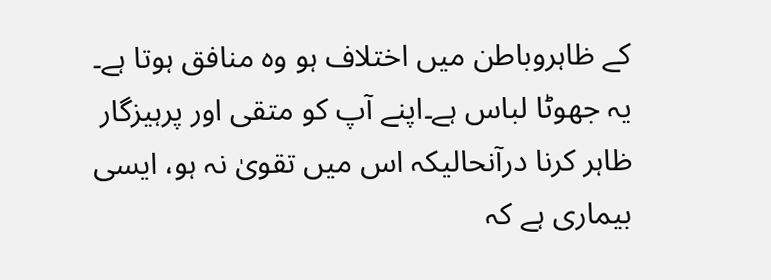کے ظاہروباطن میں اختلاف ہو وہ منافق ہوتا ہے۔ یہ جھوٹا لباس ہے۔اپنے آپ کو متقی اور پرہیزگار ظاہر کرنا درآنحالیکہ اس میں تقویٰ نہ ہو، ایسی بیماری ہے کہ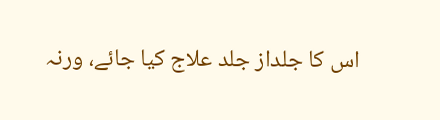اس کا جلداز جلد علاج کیا جائے، ورنہ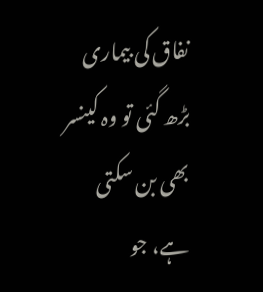نفاق کی بیماری بڑھ گئی تو وہ کینسر بھی بن سکتی ہے، جو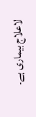لاعلاج بیماری ہے۔